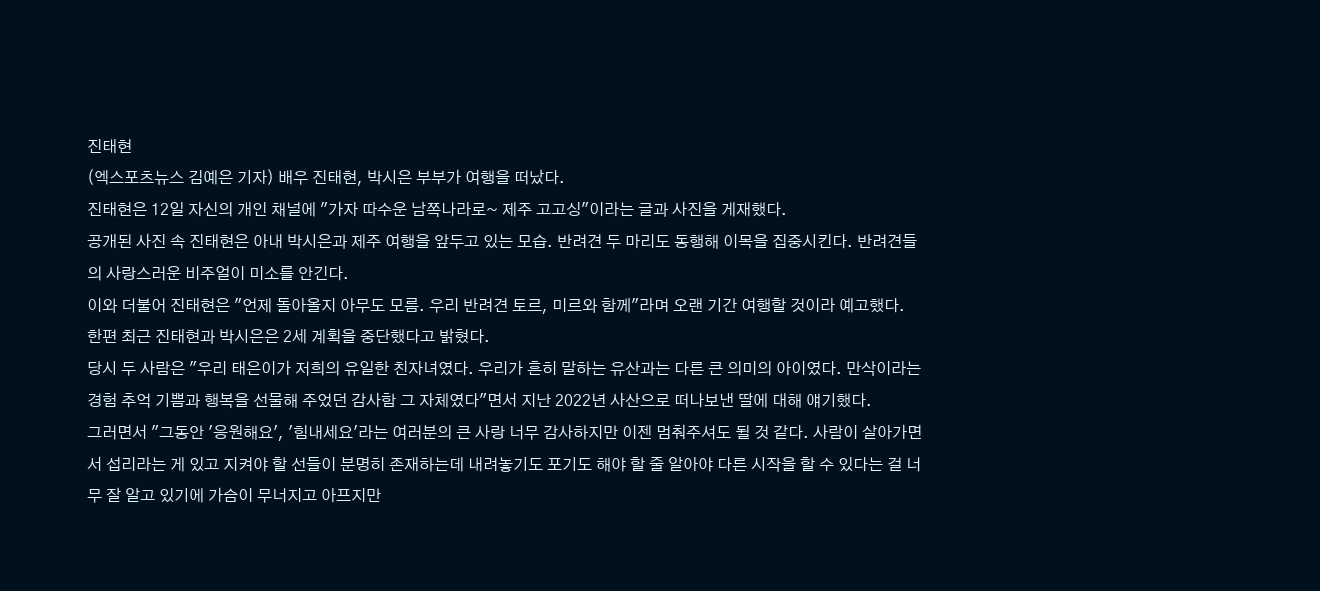진태현
(엑스포츠뉴스 김예은 기자) 배우 진태현, 박시은 부부가 여행을 떠났다.
진태현은 12일 자신의 개인 채널에 "가자 따수운 남쪽나라로~ 제주 고고싱"이라는 글과 사진을 게재했다.
공개된 사진 속 진태현은 아내 박시은과 제주 여행을 앞두고 있는 모습. 반려견 두 마리도 동행해 이목을 집중시킨다. 반려견들의 사랑스러운 비주얼이 미소를 안긴다.
이와 더불어 진태현은 "언제 돌아올지 아무도 모름. 우리 반려견 토르, 미르와 함께"라며 오랜 기간 여행할 것이라 예고했다.
한편 최근 진태현과 박시은은 2세 계획을 중단했다고 밝혔다.
당시 두 사람은 "우리 태은이가 저희의 유일한 친자녀였다. 우리가 흔히 말하는 유산과는 다른 큰 의미의 아이였다. 만삭이라는 경험 추억 기쁨과 행복을 선물해 주었던 감사함 그 자체였다"면서 지난 2022년 사산으로 떠나보낸 딸에 대해 얘기했다.
그러면서 "그동안 '응원해요', '힘내세요'라는 여러분의 큰 사랑 너무 감사하지만 이젠 멈춰주셔도 될 것 같다. 사람이 살아가면서 섭리라는 게 있고 지켜야 할 선들이 분명히 존재하는데 내려놓기도 포기도 해야 할 줄 알아야 다른 시작을 할 수 있다는 걸 너무 잘 알고 있기에 가슴이 무너지고 아프지만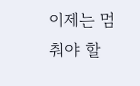이제는 멈춰야 할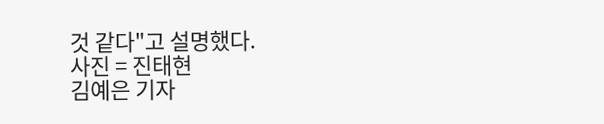것 같다"고 설명했다.
사진 = 진태현
김예은 기자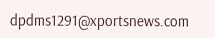dpdms1291@xportsnews.com